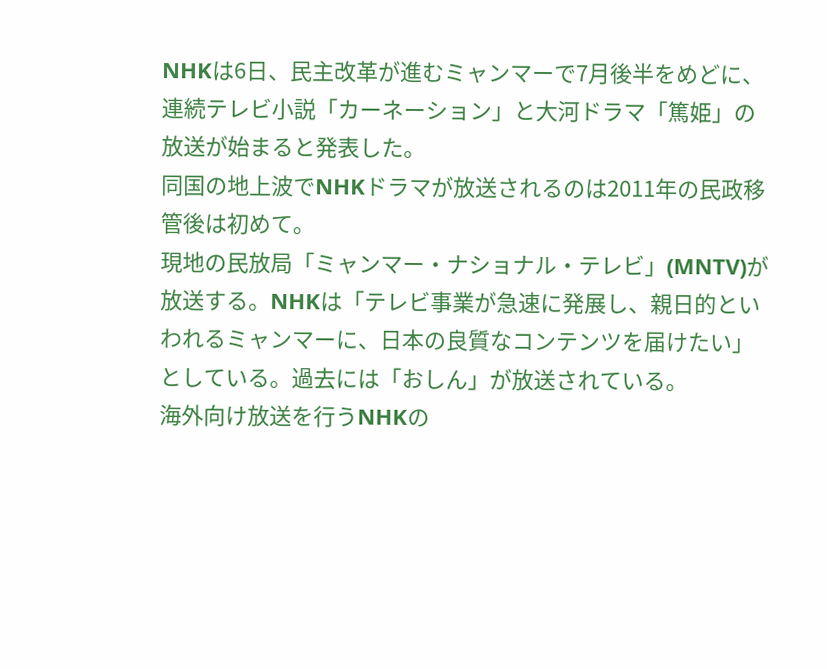NHKは6日、民主改革が進むミャンマーで7月後半をめどに、連続テレビ小説「カーネーション」と大河ドラマ「篤姫」の放送が始まると発表した。
同国の地上波でNHKドラマが放送されるのは2011年の民政移管後は初めて。
現地の民放局「ミャンマー・ナショナル・テレビ」(MNTV)が放送する。NHKは「テレビ事業が急速に発展し、親日的といわれるミャンマーに、日本の良質なコンテンツを届けたい」としている。過去には「おしん」が放送されている。
海外向け放送を行うNHKの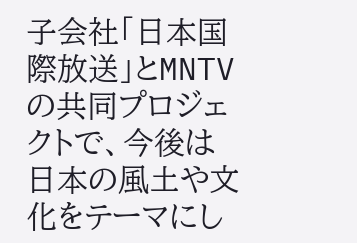子会社「日本国際放送」とMNTVの共同プロジェクトで、今後は日本の風土や文化をテーマにし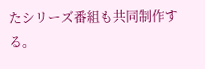たシリーズ番組も共同制作する。